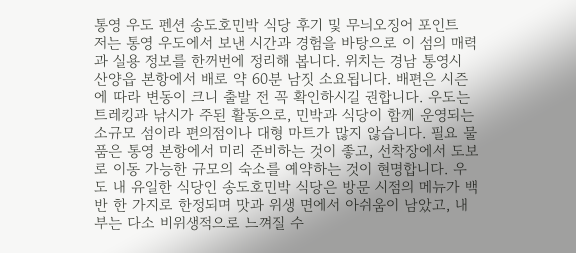통영 우도 펜션 송도호민박 식당 후기 및 무늬오징어 포인트
저는 통영 우도에서 보낸 시간과 경험을 바탕으로 이 섬의 매력과 실용 정보를 한꺼번에 정리해 봅니다. 위치는 경남 통영시 산양읍 본항에서 배로 약 60분 남짓 소요됩니다. 배편은 시즌에 따라 변동이 크니 출발 전 꼭 확인하시길 권합니다. 우도는 트레킹과 낚시가 주된 활동으로, 민박과 식당이 함께 운영되는 소규모 섬이라 편의점이나 대형 마트가 많지 않습니다. 필요 물품은 통영 본항에서 미리 준비하는 것이 좋고, 선착장에서 도보로 이동 가능한 규모의 숙소를 예약하는 것이 현명합니다. 우도 내 유일한 식당인 송도호민박 식당은 방문 시점의 메뉴가 백반 한 가지로 한정되며 맛과 위생 면에서 아쉬움이 남았고, 내부는 다소 비위생적으로 느껴질 수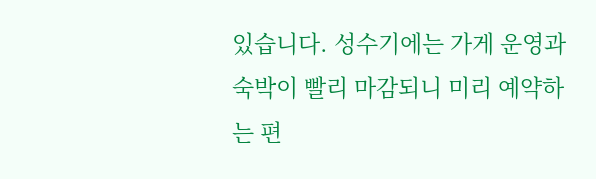있습니다. 성수기에는 가게 운영과 숙박이 빨리 마감되니 미리 예약하는 편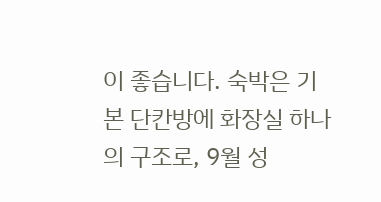이 좋습니다. 숙박은 기본 단칸방에 화장실 하나의 구조로, 9월 성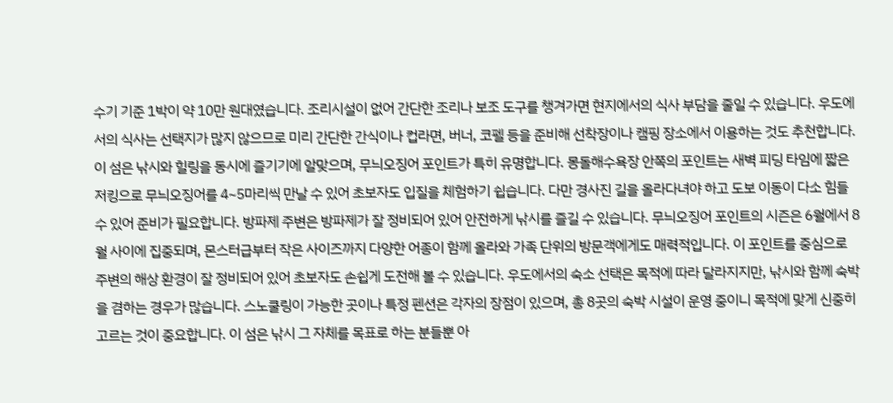수기 기준 1박이 약 10만 원대였습니다. 조리시설이 없어 간단한 조리나 보조 도구를 챙겨가면 현지에서의 식사 부담을 줄일 수 있습니다. 우도에서의 식사는 선택지가 많지 않으므로 미리 간단한 간식이나 컵라면, 버너, 코펠 등을 준비해 선착장이나 캠핑 장소에서 이용하는 것도 추천합니다. 이 섬은 낚시와 힐링을 동시에 즐기기에 알맞으며, 무늬오징어 포인트가 특히 유명합니다. 몽돌해수욕장 안쪽의 포인트는 새벽 피딩 타임에 짧은 저킹으로 무늬오징어를 4~5마리씩 만날 수 있어 초보자도 입질을 체험하기 쉽습니다. 다만 경사진 길을 올라다녀야 하고 도보 이동이 다소 힘들 수 있어 준비가 필요합니다. 방파제 주변은 방파제가 잘 정비되어 있어 안전하게 낚시를 즐길 수 있습니다. 무늬오징어 포인트의 시즌은 6월에서 8월 사이에 집중되며, 몬스터급부터 작은 사이즈까지 다양한 어종이 함께 올라와 가족 단위의 방문객에게도 매력적입니다. 이 포인트를 중심으로 주변의 해상 환경이 잘 정비되어 있어 초보자도 손쉽게 도전해 볼 수 있습니다. 우도에서의 숙소 선택은 목적에 따라 달라지지만, 낚시와 함께 숙박을 겸하는 경우가 많습니다. 스노쿨링이 가능한 곳이나 특정 펜션은 각자의 장점이 있으며, 총 8곳의 숙박 시설이 운영 중이니 목적에 맞게 신중히 고르는 것이 중요합니다. 이 섬은 낚시 그 자체를 목표로 하는 분들뿐 아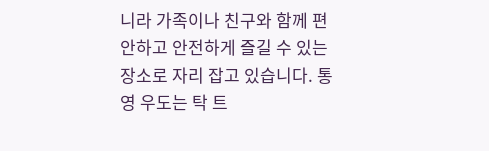니라 가족이나 친구와 함께 편안하고 안전하게 즐길 수 있는 장소로 자리 잡고 있습니다. 통영 우도는 탁 트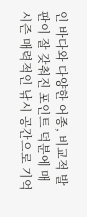인 바다와 다양한 어종, 비교적 발판이 잘 갖춰진 포인트 덕분에 매 시즌 매력적인 낚시 공간으로 기억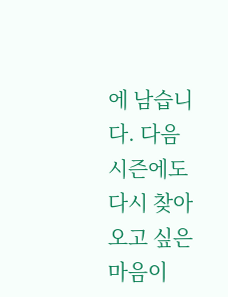에 남습니다. 다음 시즌에도 다시 찾아오고 싶은 마음이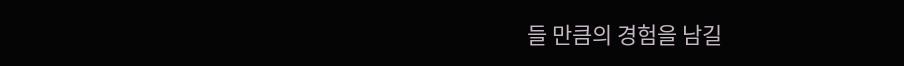들 만큼의 경험을 남길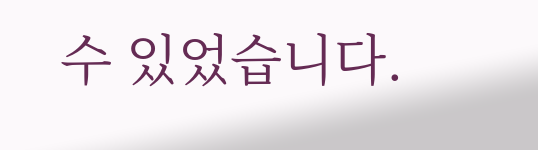수 있었습니다.